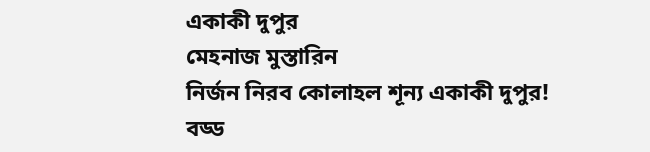একাকী দুপুর
মেহনাজ মুস্তারিন
নির্জন নিরব কোলাহল শূন্য একাকী দুপুর!
বড্ড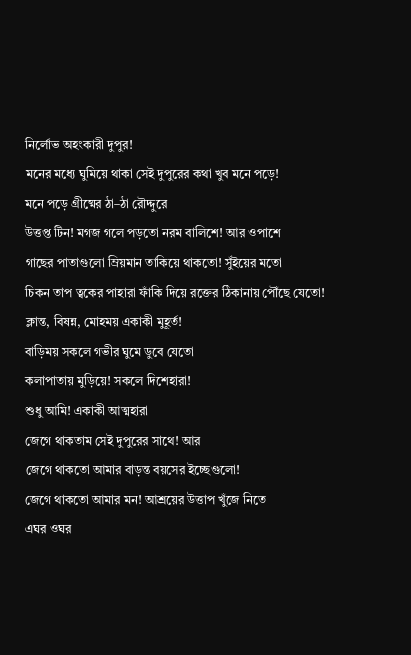নির্লোভ অহংকারী দুপুর!
মনের মধ্যে ঘুমিয়ে থাকা সেই দুপুরের কথা খুব মনে পড়ে!
মনে পড়ে গ্রীষ্মের ঠা–ঠা রৌদ্দুরে
উত্তপ্ত টিন! মগজ গলে পড়তো নরম বালিশে! আর ওপাশে
গাছের পাতাগুলো ম্রিয়মান তাকিয়ে থাকতো! সুঁইয়ের মতো
চিকন তাপ ত্বকের পাহারা ফাঁকি দিয়ে রক্তের ঠিকানায় পৌঁছে যেতো!
ক্লান্ত, বিষন্ন, মোহময় একাকী মুহূর্ত!
বাড়িময় সকলে গভীর ঘুমে ডুবে যেতো
কলাপাতায় মুড়িয়ে! সকলে দিশেহারা!
শুধু আমি! একাকী আত্মহারা
জেগে থাকতাম সেই দুপুরের সাথে! আর
জেগে থাকতো আমার বাড়ন্ত বয়সের ইচ্ছেগুলো!
জেগে থাকতো আমার মন! আশ্রয়ের উত্তাপ খুঁজে নিতে
এঘর ওঘর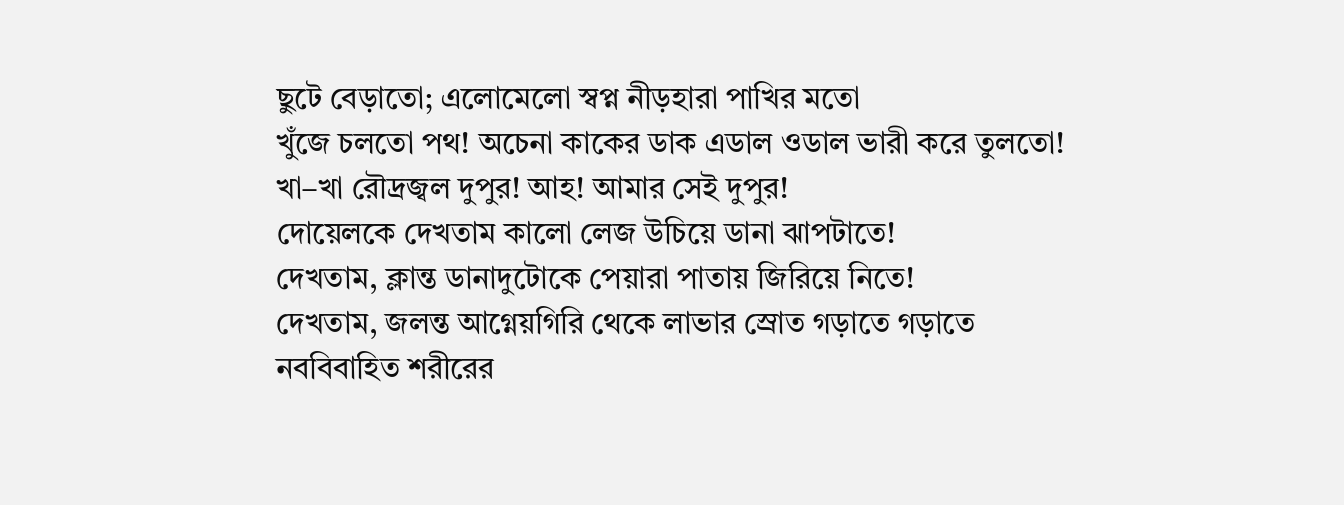ছুটে বেড়াতো; এলোমেলো স্বপ্ন নীড়হারা পাখির মতো
খুঁজে চলতো পথ! অচেনা কাকের ডাক এডাল ওডাল ভারী করে তুলতো!
খা–খা রৌদ্রজ্বল দুপুর! আহ! আমার সেই দুপুর!
দোয়েলকে দেখতাম কালো লেজ উচিয়ে ডানা ঝাপটাতে!
দেখতাম, ক্লান্ত ডানাদুটোকে পেয়ারা পাতায় জিরিয়ে নিতে!
দেখতাম, জলন্ত আগ্নেয়গিরি থেকে লাভার স্রোত গড়াতে গড়াতে
নববিবাহিত শরীরের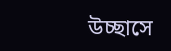উচ্ছাসে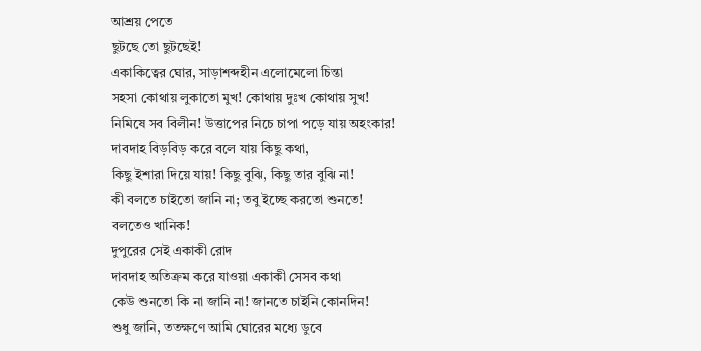আশ্রয় পেতে
ছুটছে তো ছুটছেই!
একাকিত্বের ঘোর, সাড়াশব্দহীন এলোমেলো চিন্তা
সহসা কোথায় লুকাতো মুখ! কোথায় দুঃখ কোথায় সুখ!
নিমিষে সব বিলীন! উত্তাপের নিচে চাপা পড়ে যায় অহংকার!
দাবদাহ বিড়বিড় করে বলে যায় কিছু কথা,
কিছু ইশারা দিয়ে যায়! কিছু বুঝি, কিছু তার বুঝি না!
কী বলতে চাইতো জানি না; তবু ইচ্ছে করতো শুনতে!
বলতেও খানিক!
দুপুরের সেই একাকী রোদ
দাবদাহ অতিক্রম করে যাওয়া একাকী সেসব কথা
কেউ শুনতো কি না জানি না! জানতে চাইনি কোনদিন!
শুধু জানি, ততক্ষণে আমি ঘোরের মধ্যে ডুবে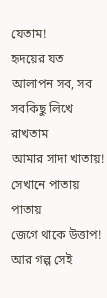যেতাম!
হৃদয়ের যত আলাপন সব, সব সবকিছু লিখে রাখতাম
আমার সাদা খাতায়! সেখানে পাতায় পাতায়
জেগে থাকে উত্তাপ! আর গল্প সেই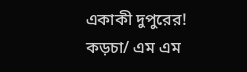একাকী দুপুরের!
কড়চা/ এম এম